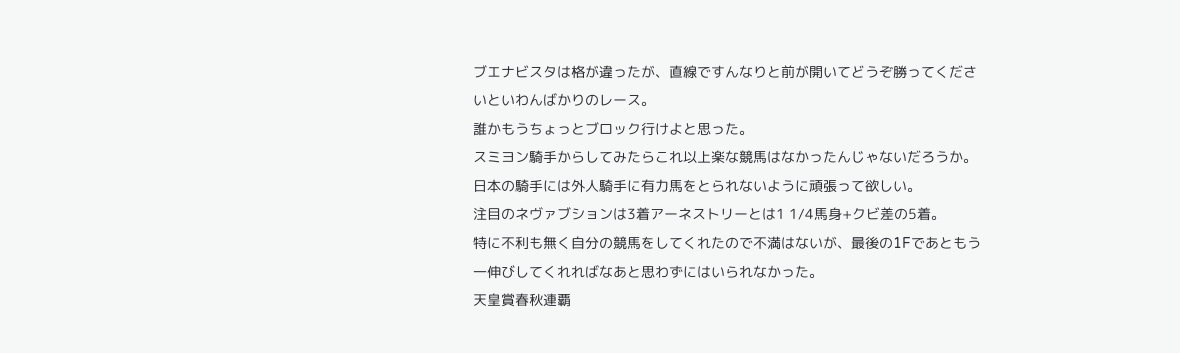ブエナビスタは格が違ったが、直線ですんなりと前が開いてどうぞ勝ってくださいといわんばかりのレース。
誰かもうちょっとブロック行けよと思った。
スミヨン騎手からしてみたらこれ以上楽な競馬はなかったんじゃないだろうか。
日本の騎手には外人騎手に有力馬をとられないように頑張って欲しい。
注目のネヴァブションは3着アーネストリーとは1 1/4馬身+クビ差の5着。
特に不利も無く自分の競馬をしてくれたので不満はないが、最後の1Fであともう一伸びしてくれればなあと思わずにはいられなかった。
天皇賞春秋連覇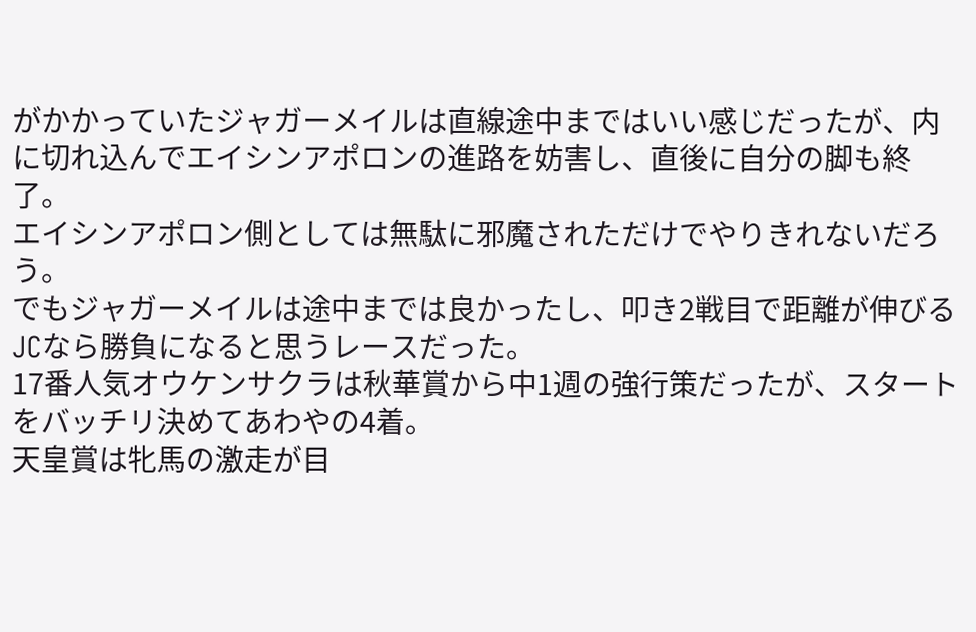がかかっていたジャガーメイルは直線途中まではいい感じだったが、内に切れ込んでエイシンアポロンの進路を妨害し、直後に自分の脚も終了。
エイシンアポロン側としては無駄に邪魔されただけでやりきれないだろう。
でもジャガーメイルは途中までは良かったし、叩き2戦目で距離が伸びるJCなら勝負になると思うレースだった。
17番人気オウケンサクラは秋華賞から中1週の強行策だったが、スタートをバッチリ決めてあわやの4着。
天皇賞は牝馬の激走が目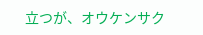立つが、オウケンサク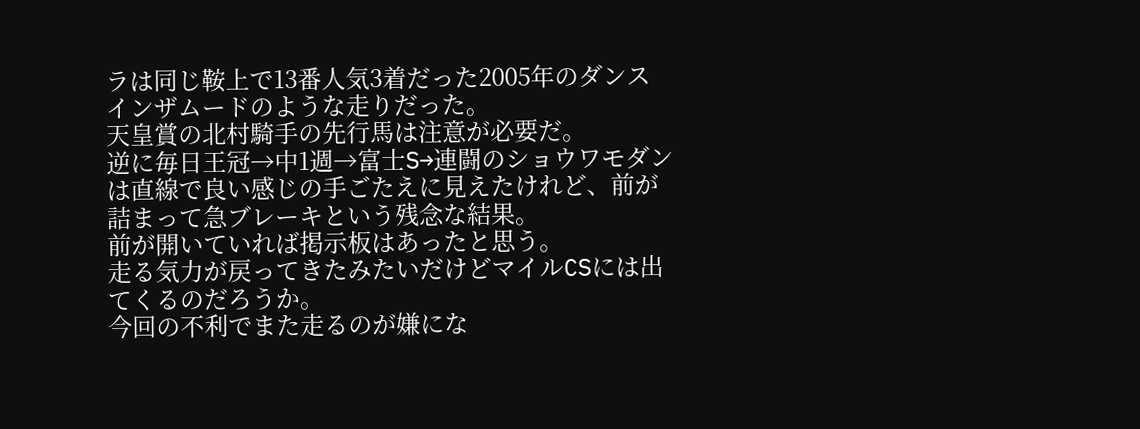ラは同じ鞍上で13番人気3着だった2005年のダンスインザムードのような走りだった。
天皇賞の北村騎手の先行馬は注意が必要だ。
逆に毎日王冠→中1週→富士S→連闘のショウワモダンは直線で良い感じの手ごたえに見えたけれど、前が詰まって急ブレーキという残念な結果。
前が開いていれば掲示板はあったと思う。
走る気力が戻ってきたみたいだけどマイルCSには出てくるのだろうか。
今回の不利でまた走るのが嫌にな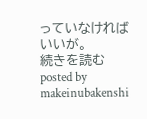っていなければいいが。
続きを読む
posted by makeinubakenshi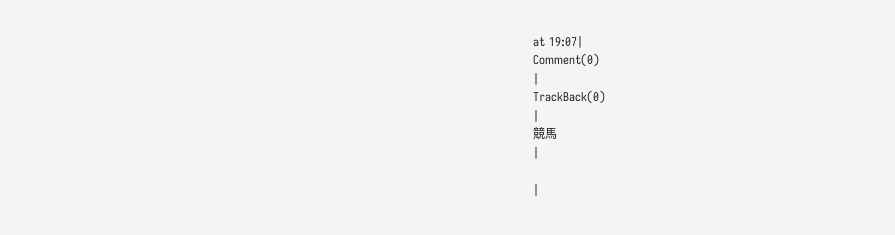at 19:07|
Comment(0)
|
TrackBack(0)
|
競馬
|

|